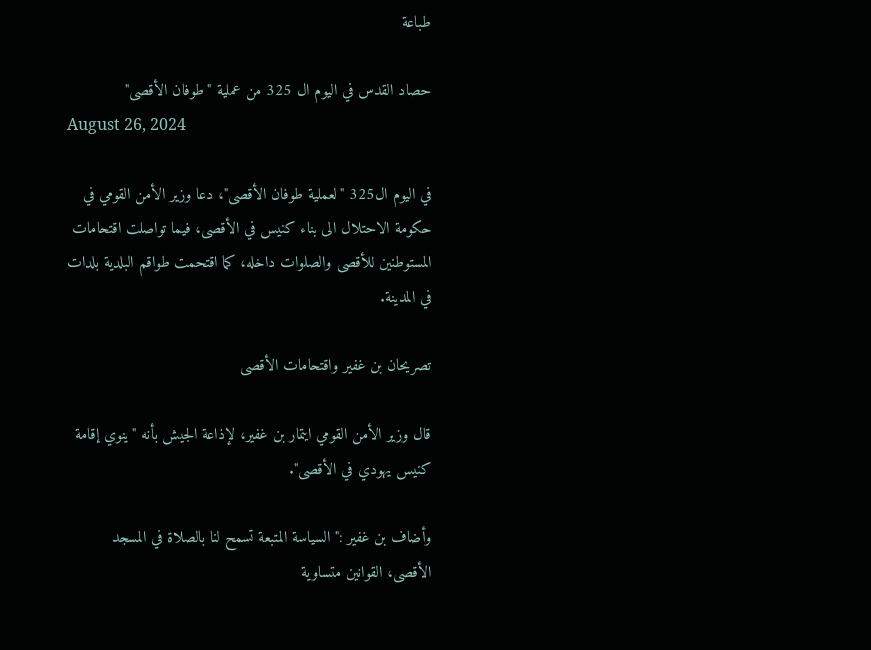طباعة

حصاد القدس في اليوم ال 325 من عملية "طوفان الأقصى"
August 26, 2024

في اليوم ال325 "لعملية طوفان الأقصى"، دعا وزير الأمن القومي في حكومة الاحتلال الى بناء كنيس في الأقصى، فيما تواصلت اقتحامات المستوطنين للأقصى والصلوات داخله، كما اقتحمت طواقم البلدية بلدات في المدينة.

تصريحان بن غفير واقتحامات الأقصى

قال وزير الأمن القومي ايتمار بن غفير، لإذاعة الجيش بأنه "ينوي إقامة كنيس يهودي في الأقصى".

وأضاف بن غفير :" السياسة المتبعة تسمح لنا بالصلاة في المسجد الأقصى، القوانين متساوية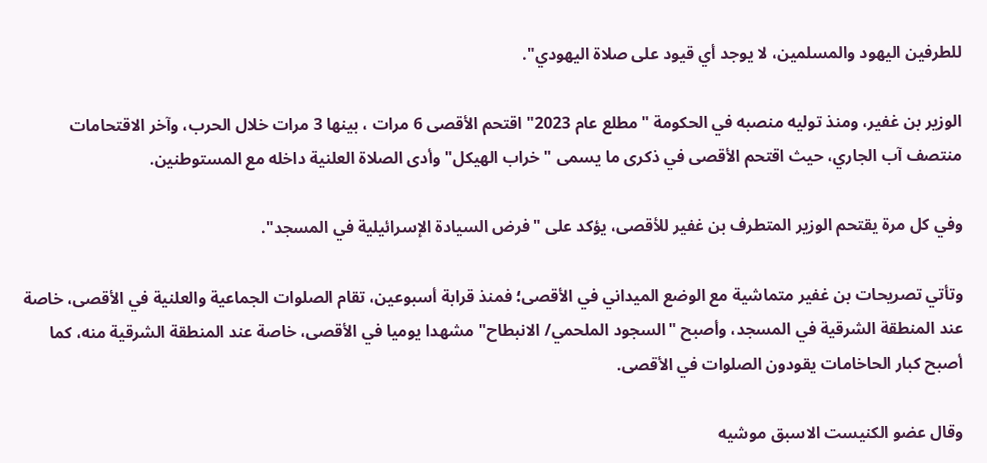للطرفين اليهود والمسلمين، لا يوجد أي قيود على صلاة اليهودي".

الوزير بن غفير، ومنذ توليه منصبه في الحكومة "مطلع عام 2023" اقتحم الأقصى 6 مرات ، بينها 3 مرات خلال الحرب، وآخر الاقتحامات منتصف آب الجاري، حيث اقتحم الأقصى في ذكرى ما يسمى "خراب الهيكل" وأدى الصلاة العلنية داخله مع المستوطنين.

وفي كل مرة يقتحم الوزير المتطرف بن غفير للأقصى، يؤكد على "فرض السيادة الإسرائيلية في المسجد".

وتأتي تصريحات بن غفير متماشية مع الوضع الميداني في الأقصى؛ فمنذ قرابة أسبوعين، تقام الصلوات الجماعية والعلنية في الأقصى، خاصة عند المنطقة الشرقية في المسجد، وأصبح "السجود الملحمي/ الانبطاح" مشهدا يوميا في الأقصى، خاصة عند المنطقة الشرقية منه، كما أصبح كبار الحاخامات يقودون الصلوات في الأقصى.

وقال عضو الكنيست الاسبق موشيه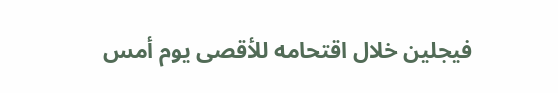فيجلين خلال اقتحامه للأقصى يوم أمس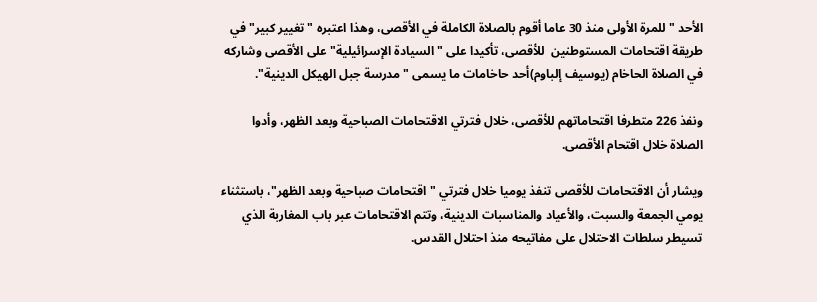الأحد "للمرة الأولى منذ 30 عاما أقوم بالصلاة الكاملة في الأقصى، وهذا اعتبره "تغيير كبير" في طريقة اقتحامات المستوطنين  للأقصى، تأكيدا على "السيادة الإسرائيلية" على الأقصى وشاركه في الصلاة الحاخام (يوسيف إلباوم)أحد حاخامات ما يسمى "مدرسة جبل الهيكل الدينية".

ونفذ 226 متطرفا اقتحاماتهم للأقصى، خلال فترتي الاقتحامات الصباحية وبعد الظهر، وأدوا الصلاة خلال اقتحام الأقصى.

ويشار أن الاقتحامات للأقصى تنفذ يوميا خلال فترتي "اقتحامات صباحية وبعد الظهر"، باستثناء يومي الجمعة والسبت، والأعياد والمناسبات الدينية، وتتم الاقتحامات عبر باب المغاربة الذي تسيطر سلطات الاحتلال على مفاتيحه منذ احتلال القدس.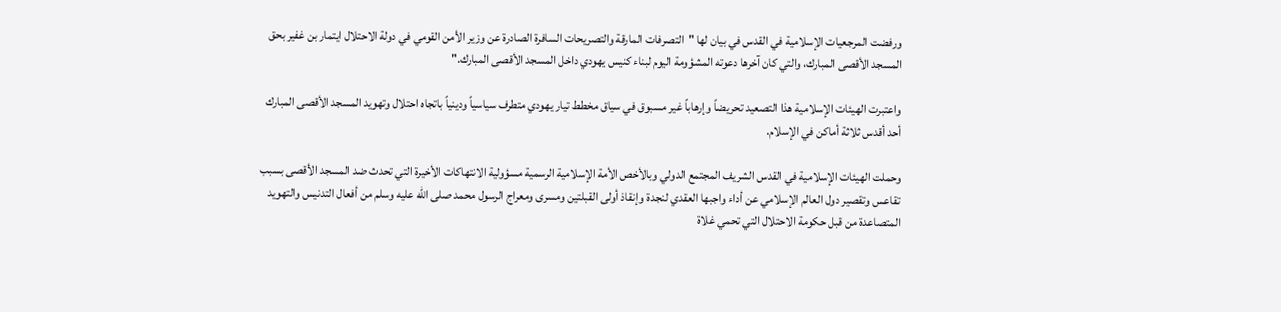ورفضت المرجعيات الإسلامية في القدس في بيان لها "التصرفات المارقة والتصريحات السافرة الصادرة عن وزير الأمن القومي في دولة الاحتلال ايتمار بن غفير بحق المسجد الأقصى المبارك، والتي كان آخرها دعوته المشؤومة اليوم لبناء كنيس يهودي داخل المسجد الأقصى المبارك."

واعتبرت الهيئات الإسلامية هذا التصعيد تحريضاً وإرهاباً غير مسبوق في سياق مخطط تيار يهودي متطرف سياسياً ودينياً باتجاه احتلال وتهويد المسجد الأقصى المبارك أحد أقدس ثلاثة أماكن في الإسلام.

وحملت الهيئات الإسلامية في القدس الشريف المجتمع الدولي وبالأخص الأمة الإسلامية الرسمية مسؤولية الانتهاكات الأخيرة التي تحدث ضد المسجد الأقصى بسبب تقاعس وتقصير دول العالم الإسلامي عن أداء واجبها العقدي لنجدة وإنقاذ أولى القبلتين ومسرى ومعراج الرسول محمد صلى الله عليه وسلم من أفعال التدنيس والتهويد المتصاعدة من قبل حكومة الاحتلال التي تحمي غلاة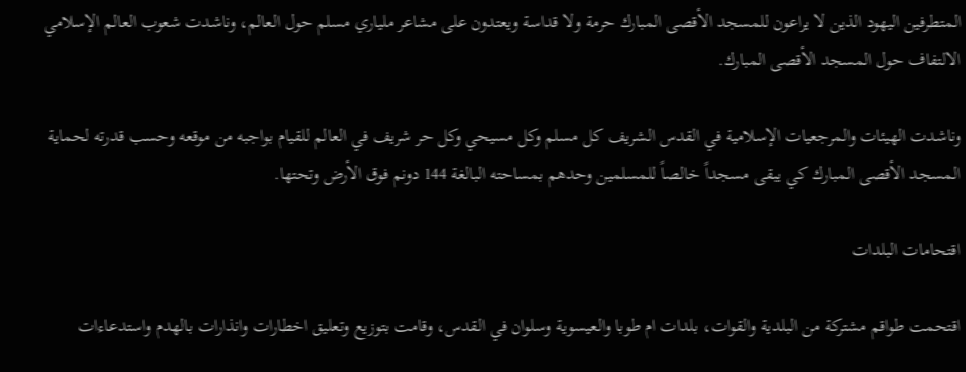المتطرفين اليهود الذين لا يراعون للمسجد الأقصى المبارك حرمة ولا قداسة ويعتدون على مشاعر ملياري مسلم حول العالم، وناشدت شعوب العالم الإسلامي الالتفاف حول المسجد الأقصى المبارك.

وناشدت الهيئات والمرجعيات الإسلامية في القدس الشريف كل مسلم وكل مسيحي وكل حر شريف في العالم للقيام بواجبه من موقعه وحسب قدرته لحماية المسجد الأقصى المبارك كي يبقى مسجداً خالصاً للمسلمين وحدهم بمساحته البالغة 144 دونم فوق الأرض وتحتها.

اقتحامات البلدات

اقتحمت طواقم مشتركة من البلدية والقوات، بلدات ام طوبا والعيسوية وسلوان في القدس، وقامت بتوزيع وتعليق اخطارات وانذارات بالهدم واستدعاءات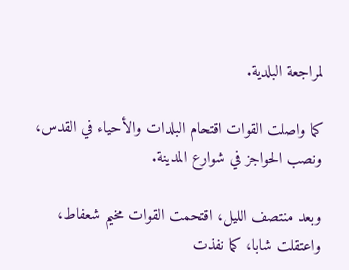لمراجعة البلدية.

كما واصلت القوات اقتحام البلدات والأحياء في القدس، ونصب الحواجز في شوارع المدينة.

وبعد منتصف الليل، اقتحمت القوات مخيم شعفاط، واعتقلت شابا، كما نفذت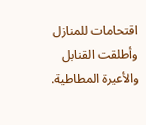اقتحامات للمنازل وأطلقت القنابل والأعيرة المطاطية.